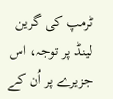ٹرمپ کی گرین لینڈ پر توجہ، اس جزیرے پر اُن کے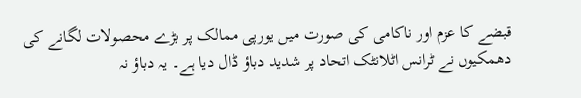قبضے کا عزم اور ناکامی کی صورت میں یورپی ممالک پر بڑے محصولات لگانے کی دھمکیوں نے ٹرانس اٹلانٹک اتحاد پر شدید دباؤ ڈال دیا ہے۔ یہ دباؤ نہ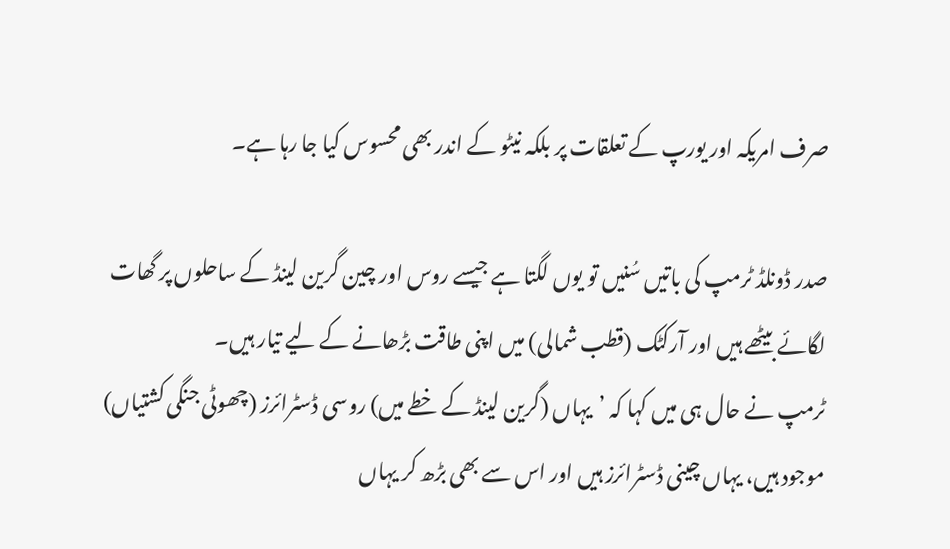صرف امریکہ اور یورپ کے تعلقات پر بلکہ نیٹو کے اندر بھی محسوس کیا جا رہا ہے۔

صدر ڈونلڈ ٹرمپ کی باتیں سُنیں تو یوں لگتا ہے جیسے روس اور چین گرین لینڈ کے ساحلوں پر گھات لگائے بیٹھے ہیں اور آرکٹک (قطب شمالی) میں اپنی طاقت بڑھانے کے لیے تیار ہیں۔
ٹرمپ نے حال ہی میں کہا کہ ’یہاں (گرین لینڈ کے خطے میں) روسی ڈسٹرائرز (چھوٹی جنگی کشتیاں) موجود ہیں، یہاں چینی ڈسٹرائرز ہیں اور اس سے بھی بڑھ کر یہاں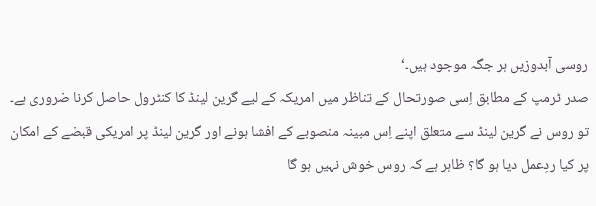روسی آبدوزیں ہر جگہ موجود ہیں۔‘
صدر ٹرمپ کے مطابق اِسی صورتحال کے تناظر میں امریکہ کے لیے گرین لینڈ کا کنٹرول حاصل کرنا ضروری ہے۔
تو روس نے گرین لینڈ سے متعلق اپنے اِس مبینہ منصوبے کے افشا ہونے اور گرین لینڈ پر امریکی قبضے کے امکان پر کیا ردِعمل دیا ہو گا؟ ظاہر ہے کہ روس خوش نہیں ہو گا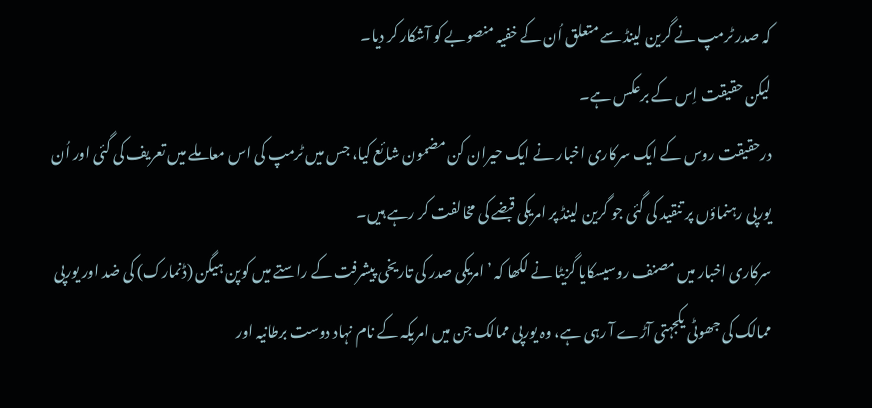کہ صدر ٹرمپ نے گرین لینڈ سے متعلق اُن کے خفیہ منصوبے کو آشکار کر دیا۔
لیکن حقیقت اِس کے برعکس ہے۔
درحقیقت روس کے ایک سرکاری اخبار نے ایک حیران کن مضمون شائع کیا، جس میں ٹرمپ کی اس معاملے میں تعریف کی گئی اور اُن یورپی رہنماؤں پر تنقید کی گئی جو گرین لینڈ پر امریکی قبضے کی مخالفت کر رہے ہیں۔
سرکاری اخبار میں مصنف روسیسکایا گزیٹا نے لکھا کہ ’امریکی صدر کی تاریخی پیشرفت کے راستے میں کوپن ہیگن (ڈنمارک) کی ضد اور یورپی ممالک کی جھوٹی یکجہتی آڑے آ رہی ہے، وہ یورپی ممالک جن میں امریکہ کے نام نہاد دوست برطانیہ اور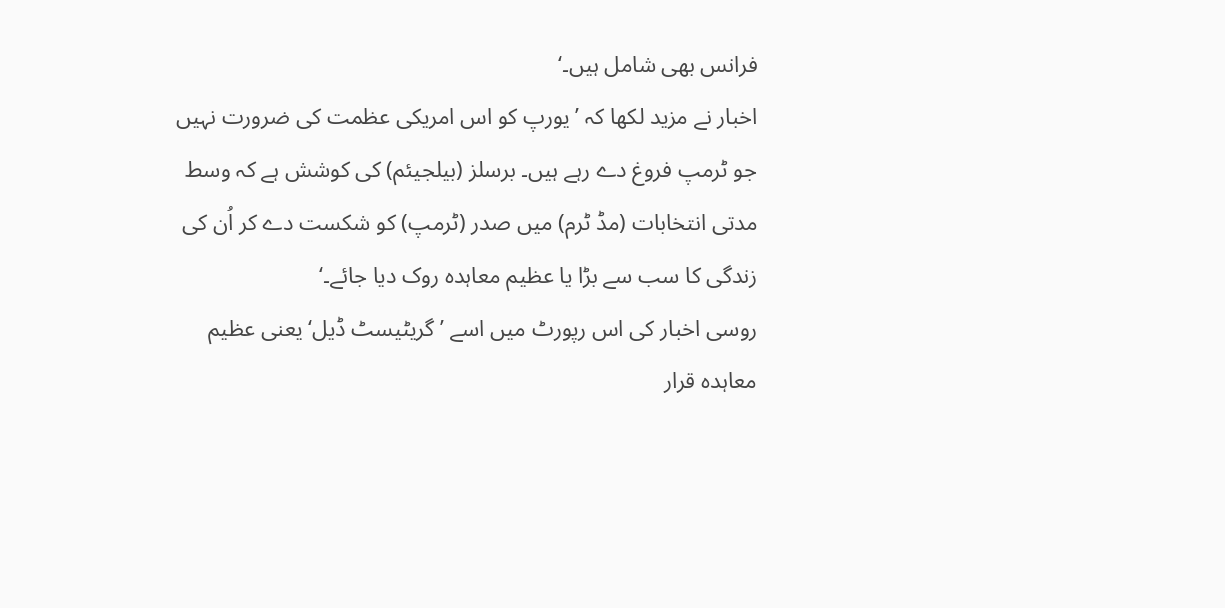فرانس بھی شامل ہیں۔‘
اخبار نے مزید لکھا کہ ’یورپ کو اس امریکی عظمت کی ضرورت نہیں جو ٹرمپ فروغ دے رہے ہیں۔ برسلز (بیلجیئم) کی کوشش ہے کہ وسط مدتی انتخابات (مڈ ٹرم) میں صدر (ٹرمپ) کو شکست دے کر اُن کی زندگی کا سب سے بڑا یا عظیم معاہدہ روک دیا جائے۔‘
روسی اخبار کی اس رپورٹ میں اسے ’گریٹیسٹ ڈیل‘ یعنی عظیم معاہدہ قرار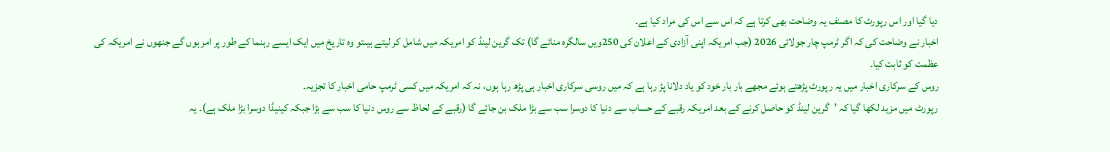دیا گیا اور اس رپورٹ کا مصنف یہ وضاحت بھی کرتا ہے کہ اس سے اس کی مراد کیا ہے۔
اخبار نے وضاحت کی کہ اگر ٹرمپ چار جولائی 2026 (جب امریکہ اپنی آزادی کے اعلان کی 250ویں سالگرہ منائے گا) تک گرین لینڈ کو امریکہ میں شامل کر لیتے ہیںتو وہ تاریخ میں ایک ایسے رہنما کے طور پر امر ہوں گے جنھوں نے امریکہ کی عظمت کو ثابت کیا۔
روس کے سرکاری اخبار میں یہ رپورٹ پڑھتے ہوئے مجھے بار بار خود کو یاد دلانا پڑ رہا ہے کہ میں روسی سرکاری اخبار ہی پڑھ رہا ہوں، نہ کہ امریکہ میں کسی ٹرمپ حامی اخبار کا تجزیہ۔
رپورٹ میں مزید لکھا گیا کہ ’گرین لینڈ کو حاصل کرنے کے بعد امریکہ رقبے کے حساب سے دنیا کا دوسرا سب سے بڑا ملک بن جائے گا (رقبے کے لحاظ سے روس دنیا کا سب سے بڑا جبکہ کینیڈا دوسرا بڑا ملک ہے)۔ یہ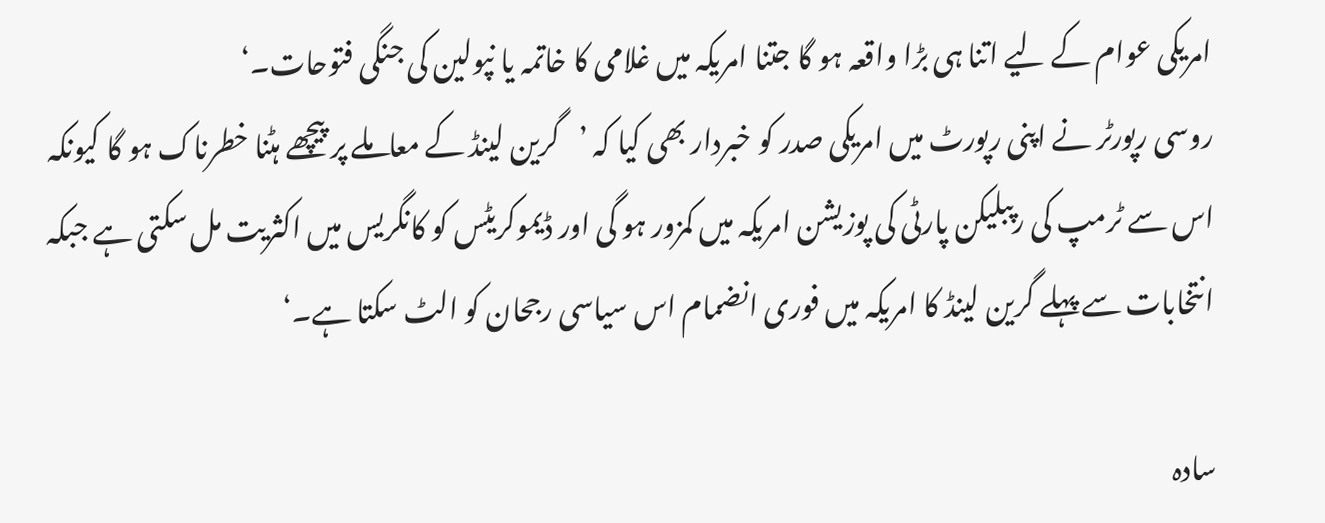امریکی عوام کے لیے اتنا ہی بڑا واقعہ ہو گا جتنا امریکہ میں غلامی کا خاتمہ یا نپولین کی جنگی فتوحات۔‘
روسی رپورٹر نے اپنی رپورٹ میں امریکی صدر کو خبردار بھی کیا کہ ’گرین لینڈ کے معاملے پر پیچھے ہٹنا خطرناک ہو گا کیونکہ اس سے ٹرمپ کی رپبلیکن پارٹی کی پوزیشن امریکہ میں کمزور ہو گی اور ڈیموکریٹس کو کانگریس میں اکثریت مل سکتی ہے جبکہ انتخابات سے پہلے گرین لینڈ کا امریکہ میں فوری انضمام اس سیاسی رجحان کو الٹ سکتا ہے۔‘

سادہ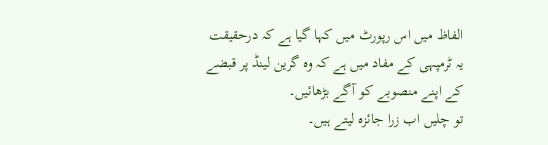الفاظ میں اس رپورٹ میں کہا گیا ہے کہ درحقیقت یہ ٹرمپہی کے مفاد میں ہے کہ وہ گرین لینڈ پر قبضے کے اپنے منصوبے کو آگے بڑھائیں۔
تو چلیں اب زرا جائزہ لیتے ہیں۔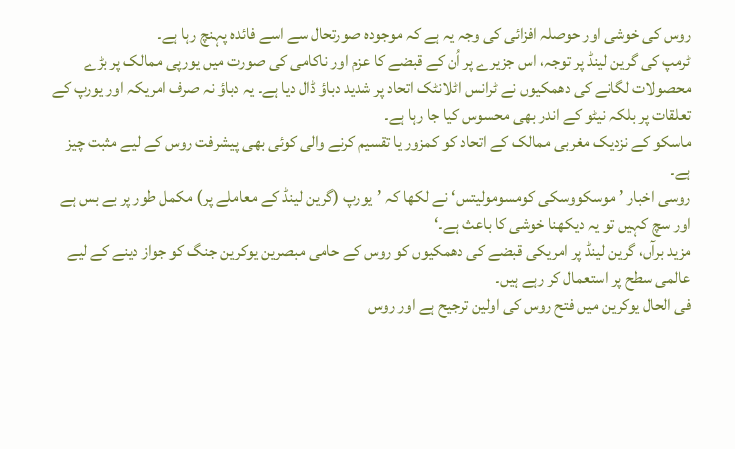روس کی خوشی اور حوصلہ افزائی کی وجہ یہ ہے کہ موجودہ صورتحال سے اسے فائدہ پہنچ رہا ہے۔
ٹرمپ کی گرین لینڈ پر توجہ، اس جزیرے پر اُن کے قبضے کا عزم اور ناکامی کی صورت میں یورپی ممالک پر بڑے محصولات لگانے کی دھمکیوں نے ٹرانس اٹلانٹک اتحاد پر شدید دباؤ ڈال دیا ہے۔ یہ دباؤ نہ صرف امریکہ اور یورپ کے تعلقات پر بلکہ نیٹو کے اندر بھی محسوس کیا جا رہا ہے۔
ماسکو کے نزدیک مغربی ممالک کے اتحاد کو کمزور یا تقسیم کرنے والی کوئی بھی پیشرفت روس کے لیے مثبت چیز ہے۔
روسی اخبار ’موسکووسکی کومسومولیتس‘ نے لکھا کہ ’یورپ (گرین لینڈ کے معاملے پر) مکمل طور پر بے بس ہے اور سچ کہیں تو یہ دیکھنا خوشی کا باعث ہے۔‘
مزید برآں، گرین لینڈ پر امریکی قبضے کی دھمکیوں کو روس کے حامی مبصرین یوکرین جنگ کو جواز دینے کے لیے عالمی سطح پر استعمال کر رہے ہیں۔
فی الحال یوکرین میں فتح روس کی اولین ترجیح ہے اور روس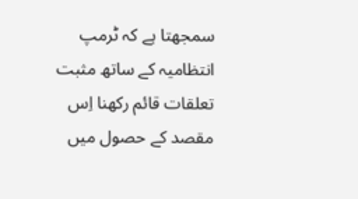سمجھتا ہے کہ ٹرمپ انتظامیہ کے ساتھ مثبت تعلقات قائم رکھنا اِس مقصد کے حصول میں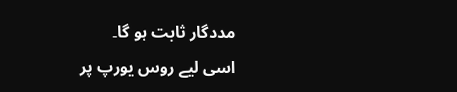مددگار ثابت ہو گا۔
اسی لیے روس یورپ پر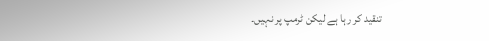تنقید کر رہا ہے لیکن ٹرمپ پر نہیں۔